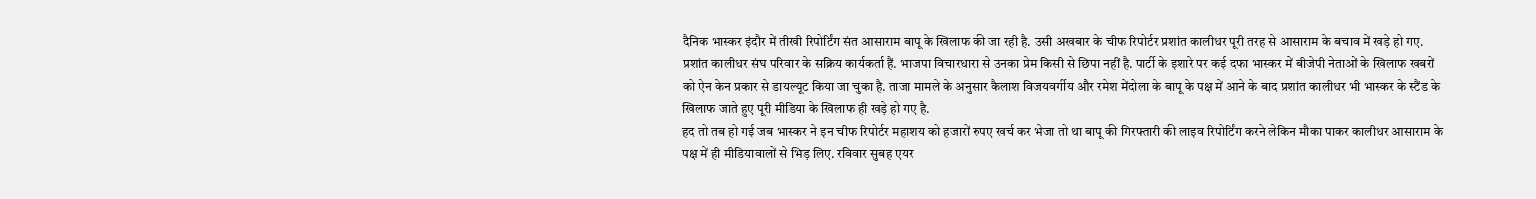दैनिक भास्कर इंदौर में तीखी रिपोर्टिंग संत आसाराम बापू के खिलाफ की जा रही है. उसी अखबार के चीफ रिपोर्टर प्रशांत कालीधर पूरी तरह से आसाराम के बचाव में खड़े हो गए. प्रशांत कालीधर संघ परिवार के सक्रिय कार्यकर्ता हैं. भाजपा विचारधारा से उनका प्रेम किसी से छिपा नहीं है. पार्टी के इशारे पर कई दफा भास्कर में बीजेपी नेताओं के खिलाफ खबरों को ऐन केन प्रकार से डायल्यूट किया जा चुका है. ताजा मामले के अनुसार कैलाश विजयवर्गीय और रमेश मेंदोला के बापू के पक्ष में आने के बाद प्रशांत कालीधर भी भास्कर के स्टैंड के खिलाफ जाते हुए पूरी मीडिया के खिलाफ ही खड़े हो गए है.
हद तो तब हो गई जब भास्कर ने इन चीफ रिपोर्टर महाशय को हजारों रुपए खर्च कर भेजा तो था बापू की गिरफ्तारी की लाइव रिपोर्टिंग करने लेकिन मौका पाकर कालीधर आसाराम के पक्ष में ही मीडियावालों से भिड़ लिए. रविवार सुबह एयर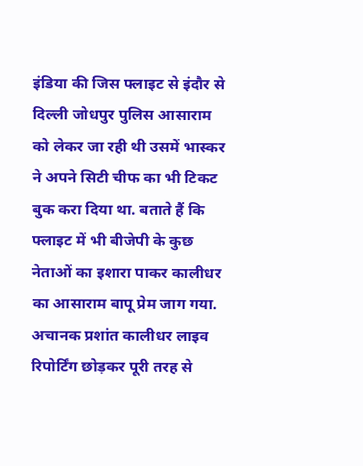इंडिया की जिस फ्लाइट से इंदौर से दिल्ली जोधपुर पुलिस आसाराम को लेकर जा रही थी उसमें भास्कर ने अपने सिटी चीफ का भी टिकट बुक करा दिया था. बताते हैं कि फ्लाइट में भी बीजेपी के कुछ नेताओं का इशारा पाकर कालीधर का आसाराम बापू प्रेम जाग गया. अचानक प्रशांत कालीधर लाइव रिपोर्टिंग छोड़कर पूरी तरह से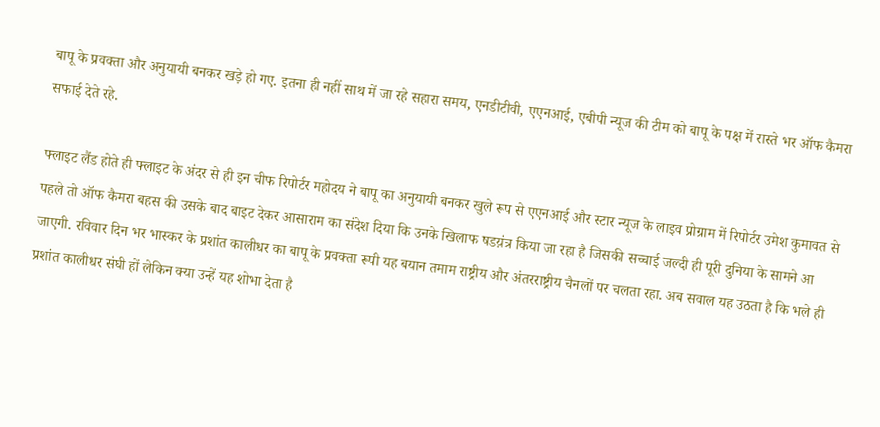बापू के प्रवक्ता और अनुयायी बनकर खड़े हो गए. इतना ही नहीं साथ में जा रहे सहारा समय, एनडीटीवी, एएनआई, एबीपी न्यूज की टीम को बापू के पक्ष में रास्ते भर ऑफ कैमरा सफाई देते रहे.

फ्लाइट लैंड होते ही फ्लाइट के अंदर से ही इन चीफ रिपोर्टर महोदय ने बापू का अनुयायी बनकर खुले रूप से एएनआई और स्टार न्यूज के लाइव प्रोग्राम में रिपोर्टर उमेश कुमावत से पहले तो ऑफ कैमरा बहस की उसके बाद बाइट देकर आसाराम का संदेश दिया कि उनके खिलाफ षडय़ंत्र किया जा रहा है जिसकी सच्चाई जल्दी ही पूरी दुनिया के सामने आ जाएगी. रविवार दिन भर भास्कर के प्रशांत कालीधर का बापू के प्रवक्ता रूपी यह बयान तमाम राष्ट्रीय और अंतरराष्ट्रीय चैनलों पर चलता रहा. अब सवाल यह उठता है कि भले ही प्रशांत कालीधर संघी हों लेकिन क्या उन्हें यह शोभा देता है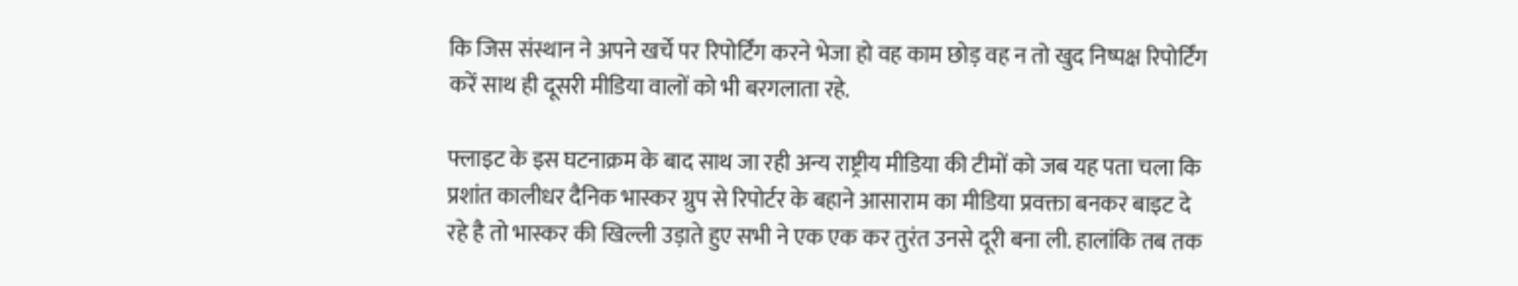कि जिस संस्थान ने अपने खर्चे पर रिपोर्टिंग करने भेजा हो वह काम छोड़ वह न तो खुद निष्पक्ष रिपोर्टिंग करें साथ ही दूसरी मीडिया वालों को भी बरगलाता रहे.

फ्लाइट के इस घटनाक्रम के बाद साथ जा रही अन्य राष्ट्रीय मीडिया की टीमों को जब यह पता चला कि प्रशांत कालीधर दैनिक भास्कर ग्रुप से रिपोर्टर के बहाने आसाराम का मीडिया प्रवक्ता बनकर बाइट दे रहे है तो भास्कर की खिल्ली उड़ाते हुए सभी ने एक एक कर तुरंत उनसे दूरी बना ली. हालांकि तब तक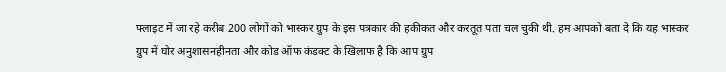फ्लाइट में जा रहे करीब 200 लोगों को भास्कर ग्रुप के इस पत्रकार की हकीकत और करतूत पता चल चुकी थी. हम आपको बता दे कि यह भास्कर ग्रुप में घोर अनुशासनहीनता और कोड ऑफ कंडक्ट के खिलाफ है कि आप ग्रुप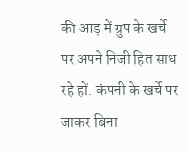की आड़ में ग्रुप के खर्चे पर अपने निजी हित साध रहे हों. कंपनी के खर्चे पर जाकर बिना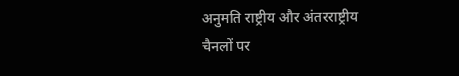अनुमति राष्ट्रीय और अंतरराष्ट्रीय चैनलों पर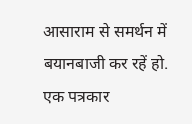आसाराम से समर्थन में बयानबाजी कर रहें हो.
एक पत्रकार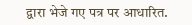द्वारा भेजे गए पत्र पर आधारित.